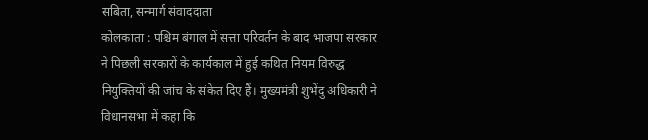सबिता, सन्मार्ग संवाददाता
कोलकाता : पश्चिम बंगाल में सत्ता परिवर्तन के बाद भाजपा सरकार ने पिछली सरकारों के कार्यकाल में हुई कथित नियम विरुद्ध नियुक्तियों की जांच के संकेत दिए हैं। मुख्यमंत्री शुभेंदु अधिकारी ने विधानसभा में कहा कि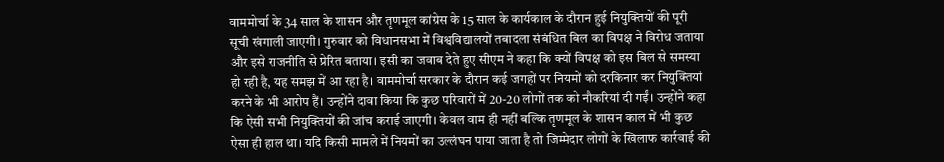वाममोर्चा के 34 साल के शासन और तृणमूल कांग्रेस के 15 साल के कार्यकाल के दौरान हुई नियुक्तियों की पूरी सूची खंगाली जाएगी। गुरुवार को विधानसभा में विश्वविद्यालयों तबादला संबंधित बिल का विपक्ष ने विरोध जताया और इसे राजनीति से प्रेरित बताया। इसी का जवाब देते हुए सीएम ने कहा कि क्यों विपक्ष को इस बिल से समस्या हो रही है, यह समझ में आ रहा है। वाममोर्चा सरकार के दौरान कई जगहों पर नियमों को दरकिनार कर नियुक्तियां करने के भी आरोप हैं। उन्होंने दावा किया कि कुछ परिवारों में 20-20 लोगों तक को नौकरियां दी गईं। उन्होंने कहा कि ऐसी सभी नियुक्तियों की जांच कराई जाएगी। केवल वाम ही नहीं बल्कि तृणमूल के शासन काल में भी कुछ ऐसा ही हाल था। यदि किसी मामले में नियमों का उल्लंघन पाया जाता है तो जिम्मेदार लोगों के खिलाफ कार्रवाई की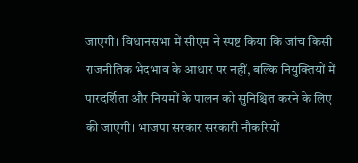जाएगी। विधानसभा में सीएम ने स्पष्ट किया कि जांच किसी राजनीतिक भेदभाव के आधार पर नहीं, बल्कि नियुक्तियों में पारदर्शिता और नियमों के पालन को सुनिश्चित करने के लिए की जाएगी। भाजपा सरकार सरकारी नौकरियों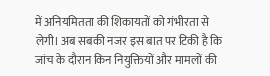में अनियमितता की शिकायतों को गंभीरता से लेगी। अब सबकी नजर इस बात पर टिकी है कि जांच के दौरान किन नियुक्तियों और मामलों की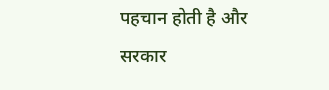पहचान होती है और सरकार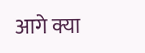आगे क्या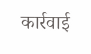कार्रवाई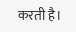करती है।